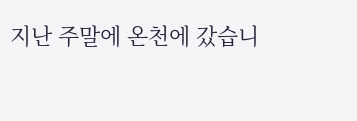지난 주말에 온천에 갔습니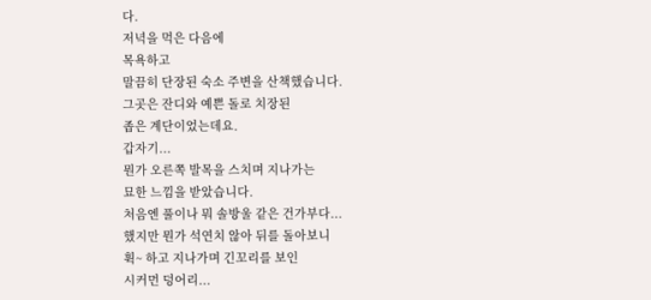다.
저녁을 먹은 다음에
목욕하고
말끔히 단장된 숙소 주변을 산책했습니다.
그곳은 잔디와 예쁜 돌로 치장된
좁은 계단이었는데요.
갑자기...
뭔가 오른쪽 발목을 스치며 지나가는
묘한 느낌을 받았습니다.
처음엔 풀이나 뭐 솔방울 같은 건가부다...
했지만 뭔가 석연치 않아 뒤를 돌아보니
휙~ 하고 지나가며 긴꼬리를 보인
시커먼 덩어리...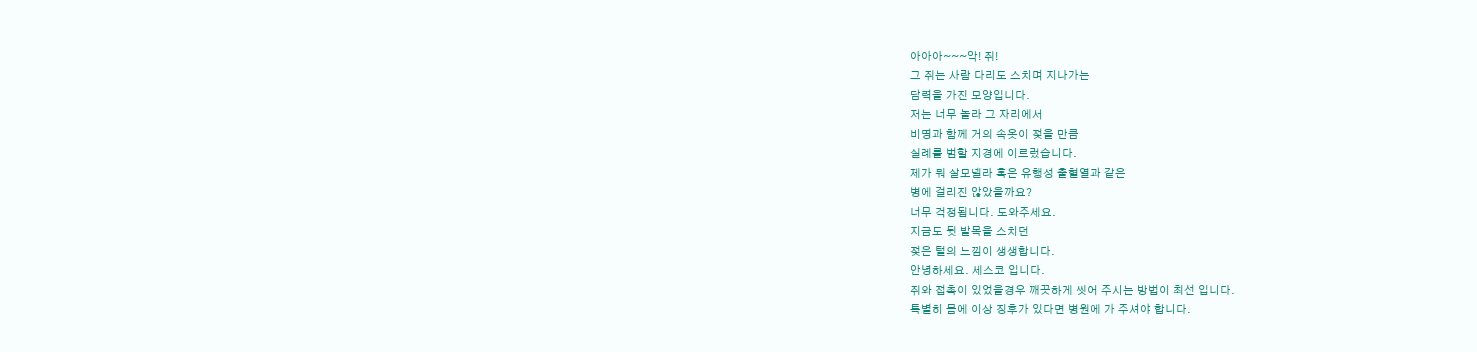아아아~~~악! 쥐!
그 쥐는 사람 다리도 스치며 지나가는
담력을 가진 모양입니다.
저는 너무 놀라 그 자리에서
비명과 함께 거의 속옷이 젖을 만큼
실례를 범할 지경에 이르렀습니다.
제가 뭐 살모넬라 혹은 유행성 출혈열과 같은
병에 걸리진 않았을까요?
너무 걱정됩니다. 도와주세요.
지금도 뒷 발목을 스치던
젖은 털의 느낌이 생생합니다.
안녕하세요. 세스코 입니다.
쥐와 접촉이 있었을경우 깨끗하게 씻어 주시는 방법이 최선 입니다.
특별히 몸에 이상 징후가 있다면 병원에 가 주셔야 합니다.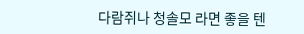다람쥐나 청솔모 라면 좋을 텐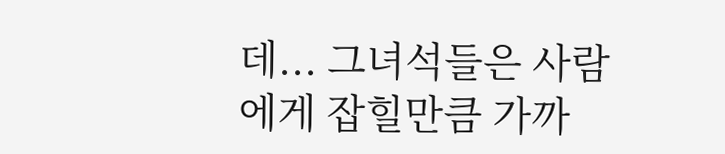데... 그녀석들은 사람 에게 잡힐만큼 가까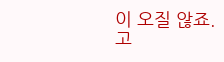이 오질 않죠.
고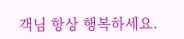객님 항상 행복하세요.